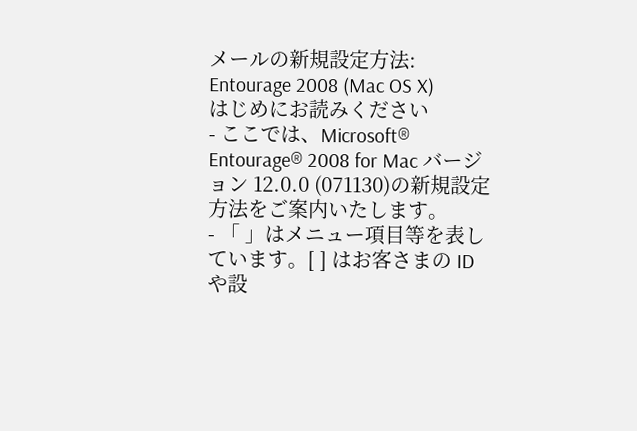メールの新規設定方法: Entourage 2008 (Mac OS X)
はじめにお読みください
- ここでは、Microsoft® Entourage® 2008 for Mac バージョン 12.0.0 (071130)の新規設定方法をご案内いたします。
- 「 」はメニュー項目等を表しています。[ ] はお客さまの ID や設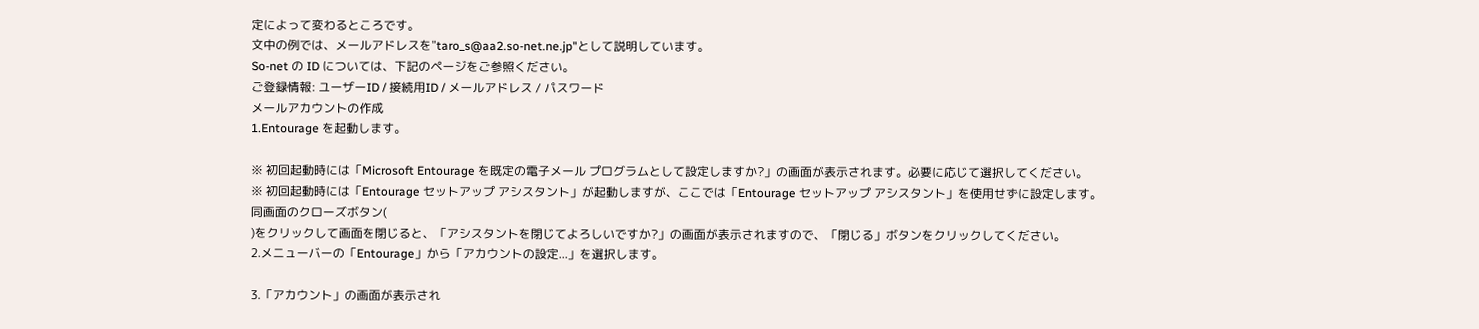定によって変わるところです。
文中の例では、メールアドレスを"taro_s@aa2.so-net.ne.jp"として説明しています。
So-net の ID については、下記のページをご参照ください。
ご登録情報: ユーザーID / 接続用ID / メールアドレス / パスワード
メールアカウントの作成
1.Entourage を起動します。

※ 初回起動時には「Microsoft Entourage を既定の電子メール プログラムとして設定しますか?」の画面が表示されます。必要に応じて選択してください。
※ 初回起動時には「Entourage セットアップ アシスタント」が起動しますが、ここでは「Entourage セットアップ アシスタント」を使用せずに設定します。
同画面のクローズボタン(
)をクリックして画面を閉じると、「アシスタントを閉じてよろしいですか?」の画面が表示されますので、「閉じる」ボタンをクリックしてください。
2.メニューバーの「Entourage」から「アカウントの設定...」を選択します。

3.「アカウント」の画面が表示され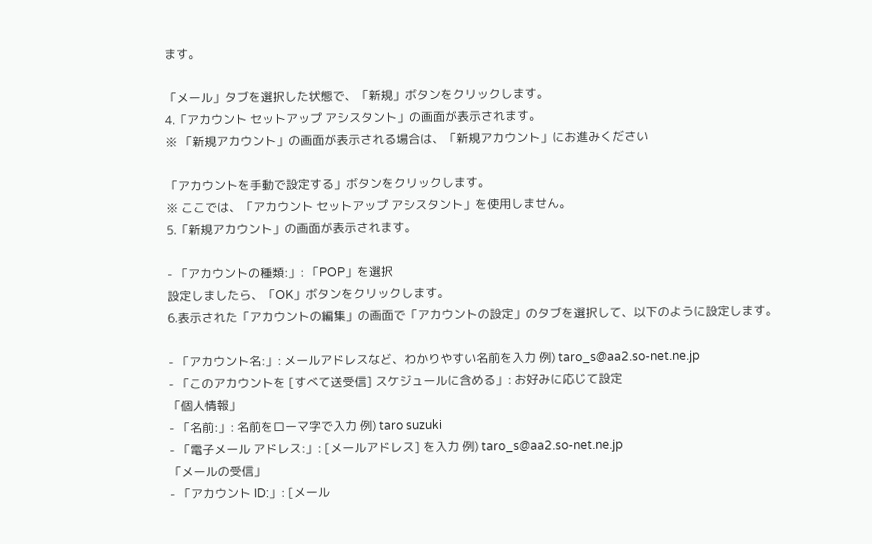ます。

「メール」タブを選択した状態で、「新規」ボタンをクリックします。
4.「アカウント セットアップ アシスタント」の画面が表示されます。
※ 「新規アカウント」の画面が表示される場合は、「新規アカウント」にお進みください

「アカウントを手動で設定する」ボタンをクリックします。
※ ここでは、「アカウント セットアップ アシスタント」を使用しません。
5.「新規アカウント」の画面が表示されます。

- 「アカウントの種類:」: 「POP」を選択
設定しましたら、「OK」ボタンをクリックします。
6.表示された「アカウントの編集」の画面で「アカウントの設定」のタブを選択して、以下のように設定します。

- 「アカウント名:」: メールアドレスなど、わかりやすい名前を入力 例) taro_s@aa2.so-net.ne.jp
- 「このアカウントを [すべて送受信] スケジュールに含める」: お好みに応じて設定
「個人情報」
- 「名前:」: 名前をローマ字で入力 例) taro suzuki
- 「電子メール アドレス:」: [メールアドレス] を入力 例) taro_s@aa2.so-net.ne.jp
「メールの受信」
- 「アカウント ID:」: [メール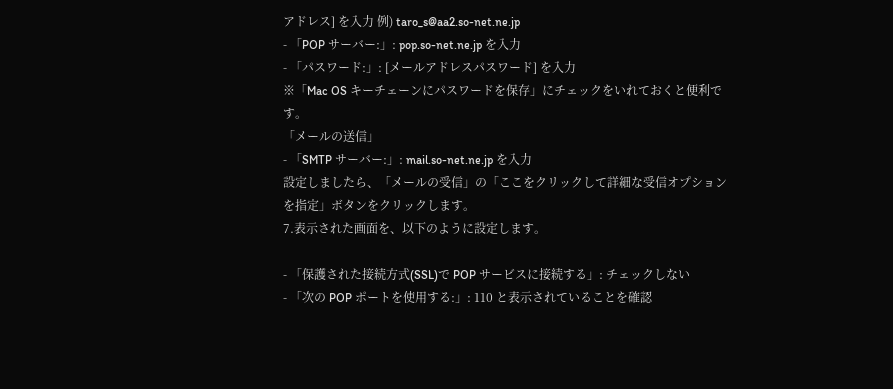アドレス] を入力 例) taro_s@aa2.so-net.ne.jp
- 「POP サーバー:」: pop.so-net.ne.jp を入力
- 「パスワード:」: [メールアドレスパスワード] を入力
※「Mac OS キーチェーンにパスワードを保存」にチェックをいれておくと便利です。
「メールの送信」
- 「SMTP サーバー:」: mail.so-net.ne.jp を入力
設定しましたら、「メールの受信」の「ここをクリックして詳細な受信オプションを指定」ボタンをクリックします。
7.表示された画面を、以下のように設定します。

- 「保護された接続方式(SSL)で POP サービスに接続する」: チェックしない
- 「次の POP ポートを使用する:」: 110 と表示されていることを確認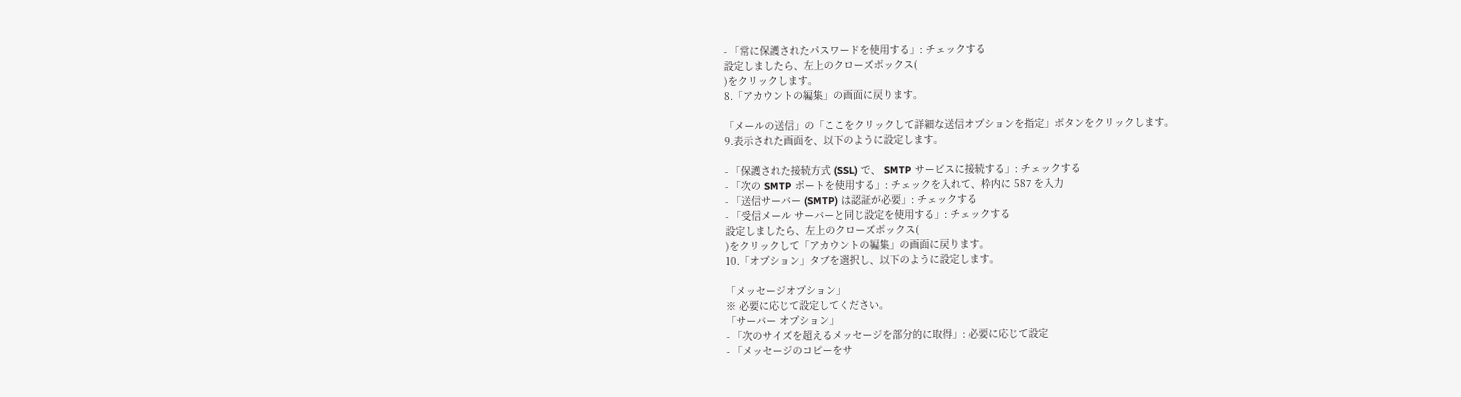- 「常に保護されたパスワードを使用する」: チェックする
設定しましたら、左上のクローズボックス(
)をクリックします。
8.「アカウントの編集」の画面に戻ります。

「メールの送信」の「ここをクリックして詳細な送信オプションを指定」ボタンをクリックします。
9.表示された画面を、以下のように設定します。

- 「保護された接続方式 (SSL) で、 SMTP サービスに接続する」: チェックする
- 「次の SMTP ポートを使用する」: チェックを入れて、枠内に 587 を入力
- 「送信サーバー (SMTP) は認証が必要」: チェックする
- 「受信メール サーバーと同じ設定を使用する」: チェックする
設定しましたら、左上のクローズボックス(
)をクリックして「アカウントの編集」の画面に戻ります。
10.「オプション」タブを選択し、以下のように設定します。

「メッセージオプション」
※ 必要に応じて設定してください。
「サーバー オプション」
- 「次のサイズを超えるメッセージを部分的に取得」: 必要に応じて設定
- 「メッセージのコピーをサ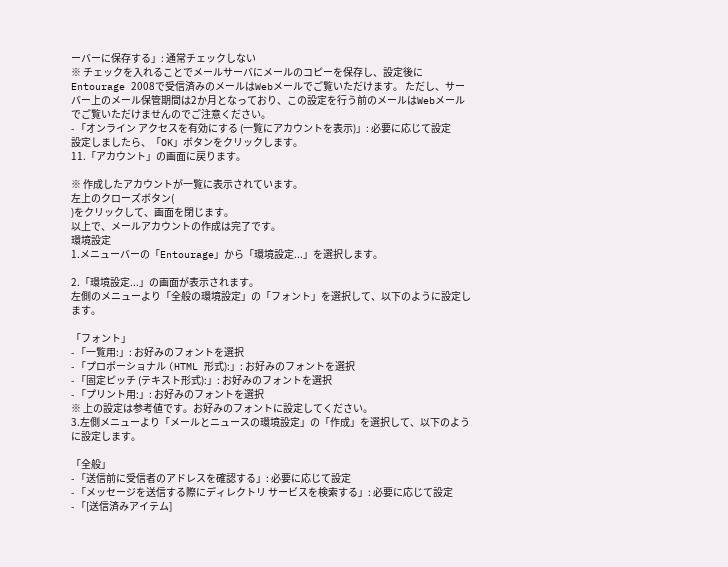ーバーに保存する」: 通常チェックしない
※ チェックを入れることでメールサーバにメールのコピーを保存し、設定後にEntourage 2008で受信済みのメールはWebメールでご覧いただけます。 ただし、サーバー上のメール保管期間は2か月となっており、この設定を行う前のメールはWebメールでご覧いただけませんのでご注意ください。
- 「オンライン アクセスを有効にする (一覧にアカウントを表示)」: 必要に応じて設定
設定しましたら、「OK」ボタンをクリックします。
11.「アカウント」の画面に戻ります。

※ 作成したアカウントが一覧に表示されています。
左上のクローズボタン(
)をクリックして、画面を閉じます。
以上で、メールアカウントの作成は完了です。
環境設定
1.メニューバーの「Entourage」から「環境設定...」を選択します。

2.「環境設定...」の画面が表示されます。
左側のメニューより「全般の環境設定」の「フォント」を選択して、以下のように設定します。

「フォント」
- 「一覧用:」: お好みのフォントを選択
- 「プロポーショナル (HTML 形式):」: お好みのフォントを選択
- 「固定ピッチ (テキスト形式):」: お好みのフォントを選択
- 「プリント用:」: お好みのフォントを選択
※ 上の設定は参考値です。お好みのフォントに設定してください。
3.左側メニューより「メールとニュースの環境設定」の「作成」を選択して、以下のように設定します。

「全般」
- 「送信前に受信者のアドレスを確認する」: 必要に応じて設定
- 「メッセージを送信する際にディレクトリ サービスを検索する」: 必要に応じて設定
- 「[送信済みアイテム]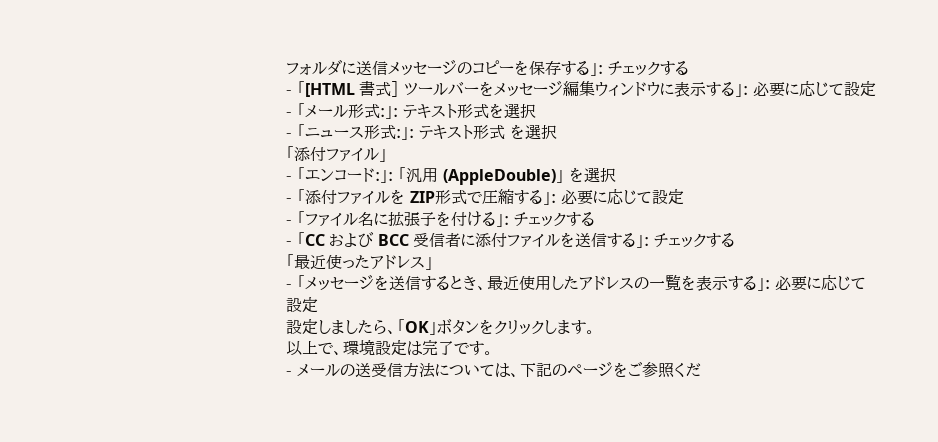フォルダに送信メッセージのコピーを保存する」: チェックする
- 「[HTML 書式] ツールバーをメッセージ編集ウィンドウに表示する」: 必要に応じて設定
- 「メール形式:」: テキスト形式を選択
- 「ニュース形式:」: テキスト形式 を選択
「添付ファイル」
- 「エンコード:」: 「汎用 (AppleDouble)」 を選択
- 「添付ファイルを ZIP形式で圧縮する」: 必要に応じて設定
- 「ファイル名に拡張子を付ける」: チェックする
- 「CC および BCC 受信者に添付ファイルを送信する」: チェックする
「最近使ったアドレス」
- 「メッセージを送信するとき、最近使用したアドレスの一覧を表示する」: 必要に応じて設定
設定しましたら、「OK」ボタンをクリックします。
以上で、環境設定は完了です。
- メールの送受信方法については、下記のページをご参照くだ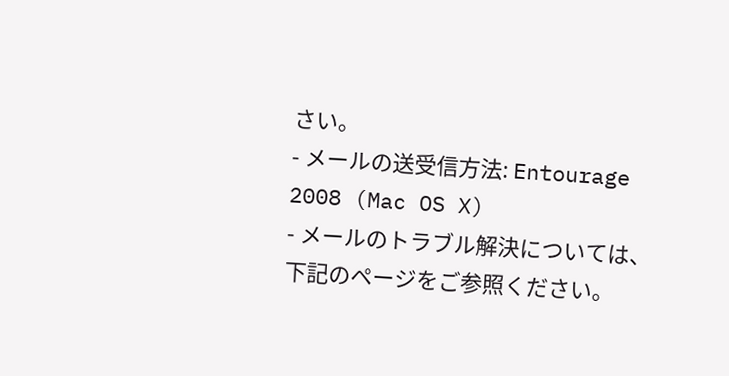さい。
- メールの送受信方法: Entourage 2008 (Mac OS X)
- メールのトラブル解決については、下記のページをご参照ください。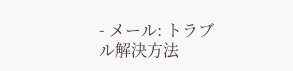- メール: トラブル解決方法